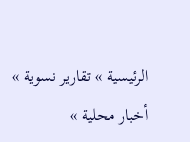الرئيسية » تقارير نسوية » أخبار محلية »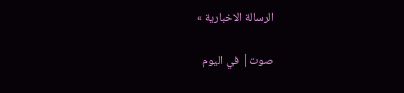الرسالة الاخبارية »

صوت| في اليوم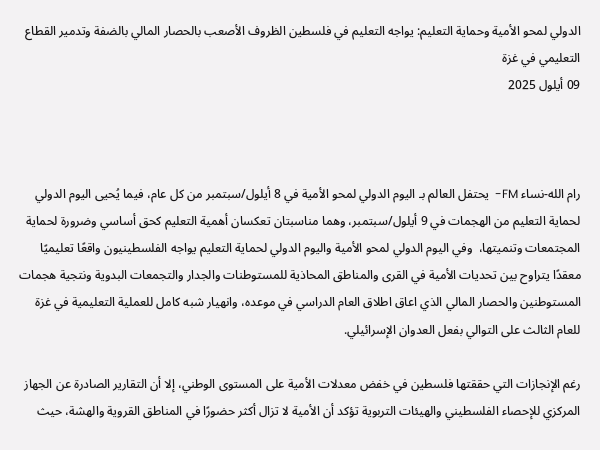الدولي لمحو الأمية وحماية التعليم: يواجه التعليم في فلسطين الظروف الأصعب بالحصار المالي بالضفة وتدمير القطاع التعليمي في غزة
09 أيلول 2025



رام الله-نساء FM-  يحتفل العالم بـ اليوم الدولي لمحو الأمية في 8 أيلول/سبتمبر من كل عام، فيما يُحيى اليوم الدولي لحماية التعليم من الهجمات في 9 أيلول/سبتمبر، وهما مناسبتان تعكسان أهمية التعليم كحق أساسي وضرورة لحماية المجتمعات وتنميتها،  وفي اليوم الدولي لمحو الأمية واليوم الدولي لحماية التعليم يواجه الفلسطينيون واقعًا تعليميًا معقدًا يتراوح بين تحديات الأمية في القرى والمناطق المحاذية للمستوطنات والجدار والتجمعات البدوية ونتجية هجمات المستوطنين والحصار المالي الذي اعاق اطلاق العام الدراسي في موعده، وانهيار شبه كامل للعملية التعليمية في غزة للعام الثالث على التوالي بفعل العدوان الإسرائيلي.

رغم الإنجازات التي حققتها فلسطين في خفض معدلات الأمية على المستوى الوطني، إلا أن التقارير الصادرة عن الجهاز المركزي للإحصاء الفلسطيني والهيئات التربوية تؤكد أن الأمية لا تزال أكثر حضورًا في المناطق القروية والهشة، حيث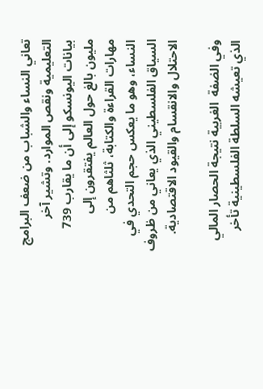تعاني النساء والشباب من ضعف البرامج التعليمية ونقص الموارد. وتشير آخر بيانات اليونسكو إلى أن ما يقارب 739 مليون بالغ حول العالم يفتقرون إلى مهارات القراءة والكتابة، ثلثاهم من النساء، وهو ما يعكس حجم التحدي في السياق الفلسطيني الذي يعاني من ظروف الاحتلال والانقسام والقيود الاقتصادية.

وفي الضفة  الغربية نتيجة الحصار المالي الذي تعيشه السلطة الفلسطينية تأخر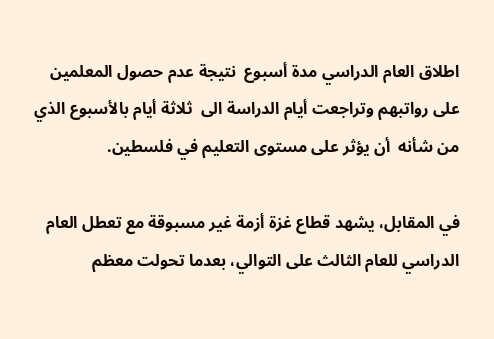اطلاق العام الدراسي مدة أسبوع  نتيجة عدم حصول المعلمين على رواتبهم وتراجعت أيام الدراسة الى  ثلاثة أيام بالأسبوع الذي من شأنه  أن يؤثر على مستوى التعليم في فلسطين.

في المقابل، يشهد قطاع غزة أزمة غير مسبوقة مع تعطل العام الدراسي للعام الثالث على التوالي، بعدما تحولت معظم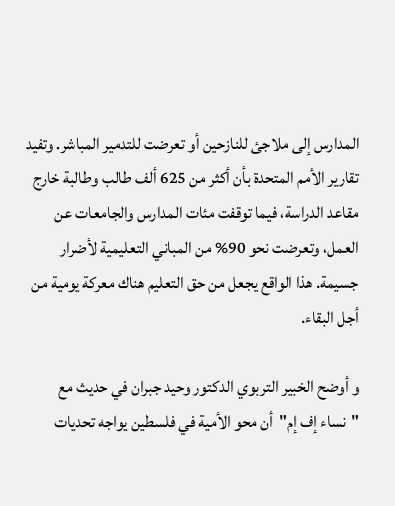المدارس إلى ملاجئ للنازحين أو تعرضت للتدمير المباشر. وتفيد تقارير الأمم المتحدة بأن أكثر من 625 ألف طالب وطالبة خارج مقاعد الدراسة، فيما توقفت مئات المدارس والجامعات عن العمل، وتعرضت نحو 90% من المباني التعليمية لأضرار جسيمة. هذا الواقع يجعل من حق التعليم هناك معركة يومية من أجل البقاء.

و أوضح الخبير التربوي الدكتور وحيد جبران في حديث مع "نساء إف إم"  أن محو الأمية في فلسطين يواجه تحديات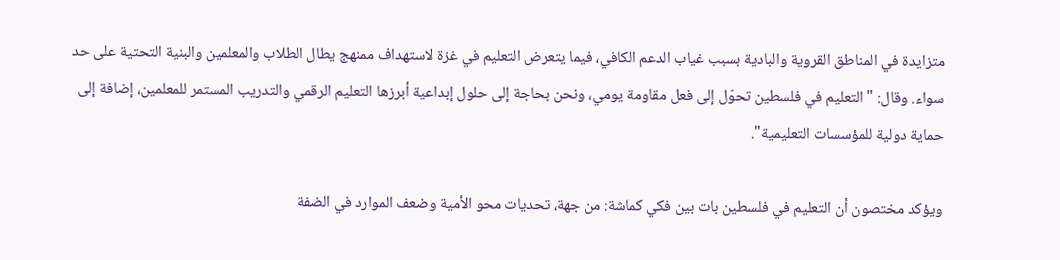متزايدة في المناطق القروية والبادية بسبب غياب الدعم الكافي، فيما يتعرض التعليم في غزة لاستهداف ممنهج يطال الطلاب والمعلمين والبنية التحتية على حد سواء. وقال: "التعليم في فلسطين تحوّل إلى فعل مقاومة يومي، ونحن بحاجة إلى حلول إبداعية أبرزها التعليم الرقمي والتدريب المستمر للمعلمين، إضافة إلى حماية دولية للمؤسسات التعليمية".

ويؤكد مختصون أن التعليم في فلسطين بات بين فكي كماشة: من جهة، تحديات محو الأمية وضعف الموارد في الضفة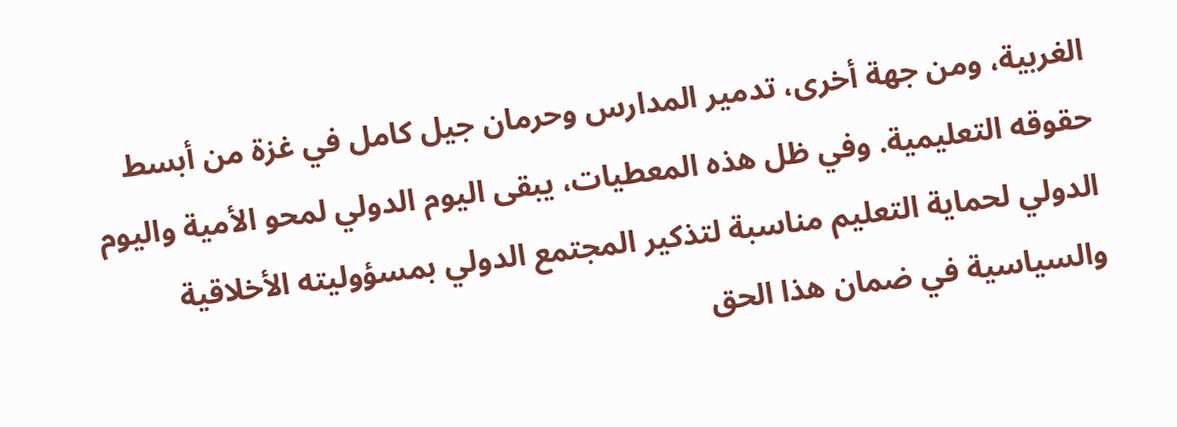الغربية، ومن جهة أخرى، تدمير المدارس وحرمان جيل كامل في غزة من أبسط حقوقه التعليمية. وفي ظل هذه المعطيات، يبقى اليوم الدولي لمحو الأمية واليوم الدولي لحماية التعليم مناسبة لتذكير المجتمع الدولي بمسؤوليته الأخلاقية والسياسية في ضمان هذا الحق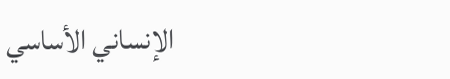الإنساني الأساسي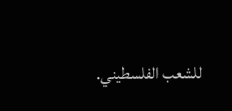للشعب الفلسطيني.